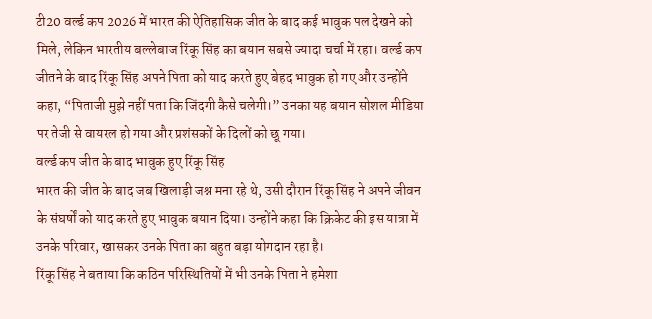टी20 वर्ल्ड कप 2026 में भारत की ऐतिहासिक जीत के बाद कई भावुक पल देखने को मिले, लेकिन भारतीय बल्लेबाज रिंकू सिंह का बयान सबसे ज्यादा चर्चा में रहा। वर्ल्ड कप जीतने के बाद रिंकू सिंह अपने पिता को याद करते हुए बेहद भावुक हो गए और उन्होंने कहा, “पिताजी मुझे नहीं पता कि जिंदगी कैसे चलेगी।” उनका यह बयान सोशल मीडिया पर तेजी से वायरल हो गया और प्रशंसकों के दिलों को छू गया।
वर्ल्ड कप जीत के बाद भावुक हुए रिंकू सिंह
भारत की जीत के बाद जब खिलाड़ी जश्न मना रहे थे, उसी दौरान रिंकू सिंह ने अपने जीवन के संघर्षों को याद करते हुए भावुक बयान दिया। उन्होंने कहा कि क्रिकेट की इस यात्रा में उनके परिवार, खासकर उनके पिता का बहुत बड़ा योगदान रहा है।
रिंकू सिंह ने बताया कि कठिन परिस्थितियों में भी उनके पिता ने हमेशा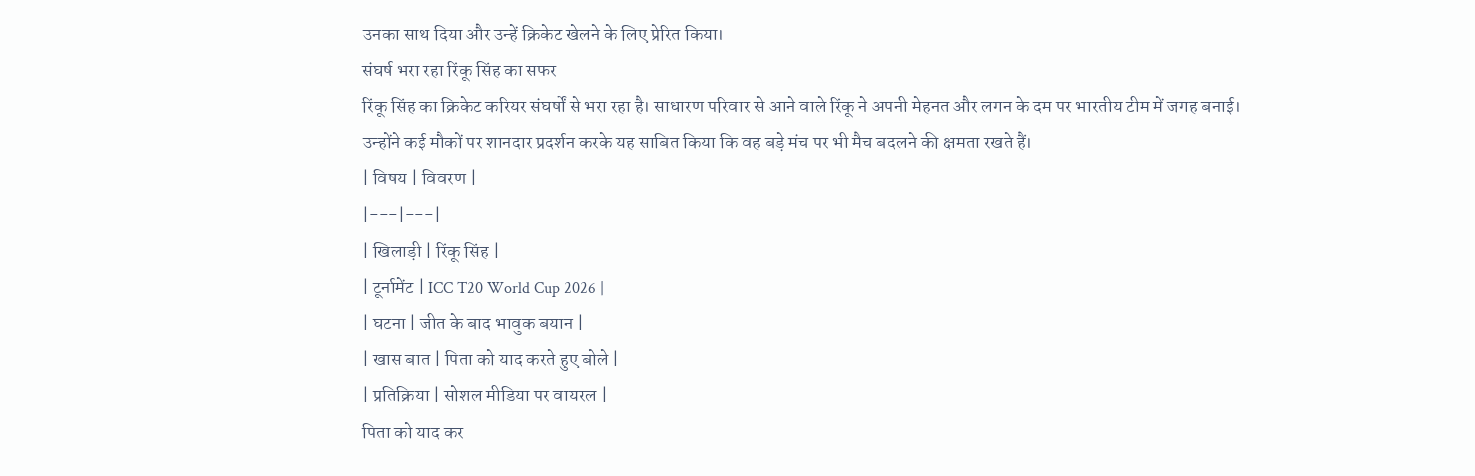उनका साथ दिया और उन्हें क्रिकेट खेलने के लिए प्रेरित किया।
संघर्ष भरा रहा रिंकू सिंह का सफर
रिंकू सिंह का क्रिकेट करियर संघर्षों से भरा रहा है। साधारण परिवार से आने वाले रिंकू ने अपनी मेहनत और लगन के दम पर भारतीय टीम में जगह बनाई।
उन्होंने कई मौकों पर शानदार प्रदर्शन करके यह साबित किया कि वह बड़े मंच पर भी मैच बदलने की क्षमता रखते हैं।
| विषय | विवरण |
|---|---|
| खिलाड़ी | रिंकू सिंह |
| टूर्नामेंट | ICC T20 World Cup 2026 |
| घटना | जीत के बाद भावुक बयान |
| खास बात | पिता को याद करते हुए बोले |
| प्रतिक्रिया | सोशल मीडिया पर वायरल |
पिता को याद कर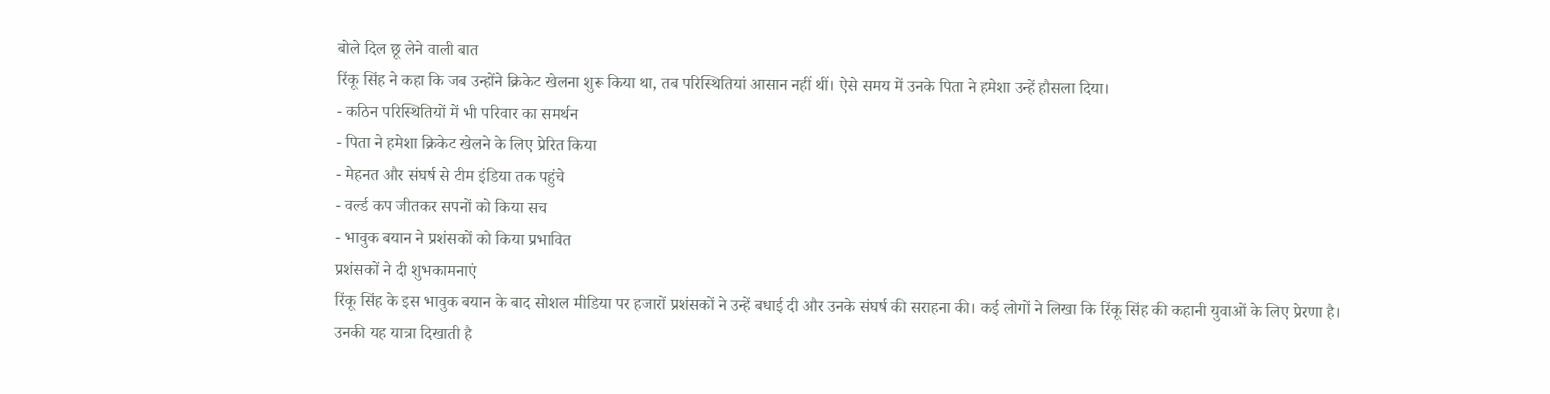बोले दिल छू लेने वाली बात
रिंकू सिंह ने कहा कि जब उन्होंने क्रिकेट खेलना शुरू किया था, तब परिस्थितियां आसान नहीं थीं। ऐसे समय में उनके पिता ने हमेशा उन्हें हौसला दिया।
- कठिन परिस्थितियों में भी परिवार का समर्थन
- पिता ने हमेशा क्रिकेट खेलने के लिए प्रेरित किया
- मेहनत और संघर्ष से टीम इंडिया तक पहुंचे
- वर्ल्ड कप जीतकर सपनों को किया सच
- भावुक बयान ने प्रशंसकों को किया प्रभावित
प्रशंसकों ने दी शुभकामनाएं
रिंकू सिंह के इस भावुक बयान के बाद सोशल मीडिया पर हजारों प्रशंसकों ने उन्हें बधाई दी और उनके संघर्ष की सराहना की। कई लोगों ने लिखा कि रिंकू सिंह की कहानी युवाओं के लिए प्रेरणा है।
उनकी यह यात्रा दिखाती है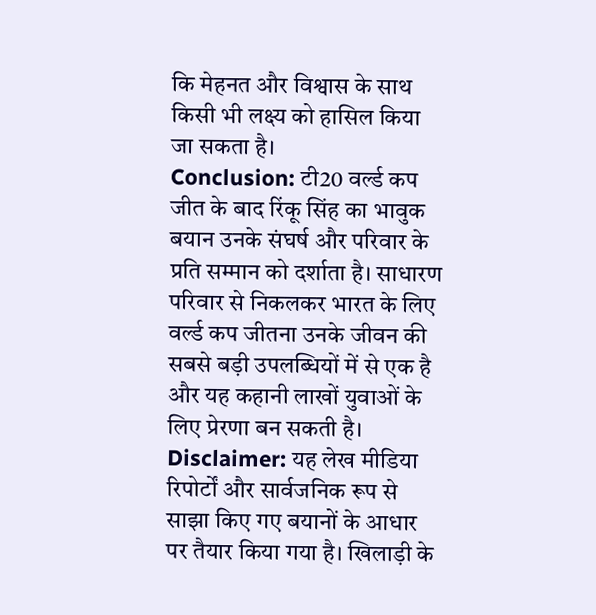कि मेहनत और विश्वास के साथ किसी भी लक्ष्य को हासिल किया जा सकता है।
Conclusion: टी20 वर्ल्ड कप जीत के बाद रिंकू सिंह का भावुक बयान उनके संघर्ष और परिवार के प्रति सम्मान को दर्शाता है। साधारण परिवार से निकलकर भारत के लिए वर्ल्ड कप जीतना उनके जीवन की सबसे बड़ी उपलब्धियों में से एक है और यह कहानी लाखों युवाओं के लिए प्रेरणा बन सकती है।
Disclaimer: यह लेख मीडिया रिपोर्टों और सार्वजनिक रूप से साझा किए गए बयानों के आधार पर तैयार किया गया है। खिलाड़ी के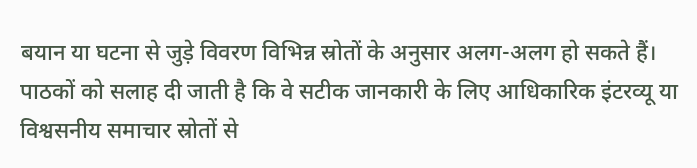बयान या घटना से जुड़े विवरण विभिन्न स्रोतों के अनुसार अलग-अलग हो सकते हैं। पाठकों को सलाह दी जाती है कि वे सटीक जानकारी के लिए आधिकारिक इंटरव्यू या विश्वसनीय समाचार स्रोतों से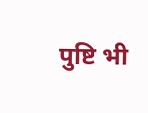पुष्टि भी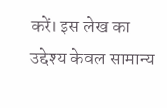करें। इस लेख का उद्देश्य केवल सामान्य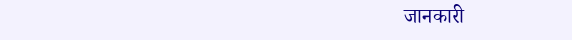जानकारी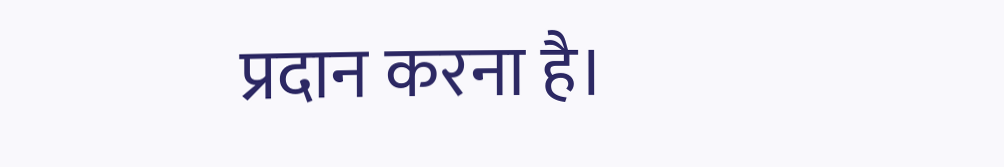प्रदान करना है।